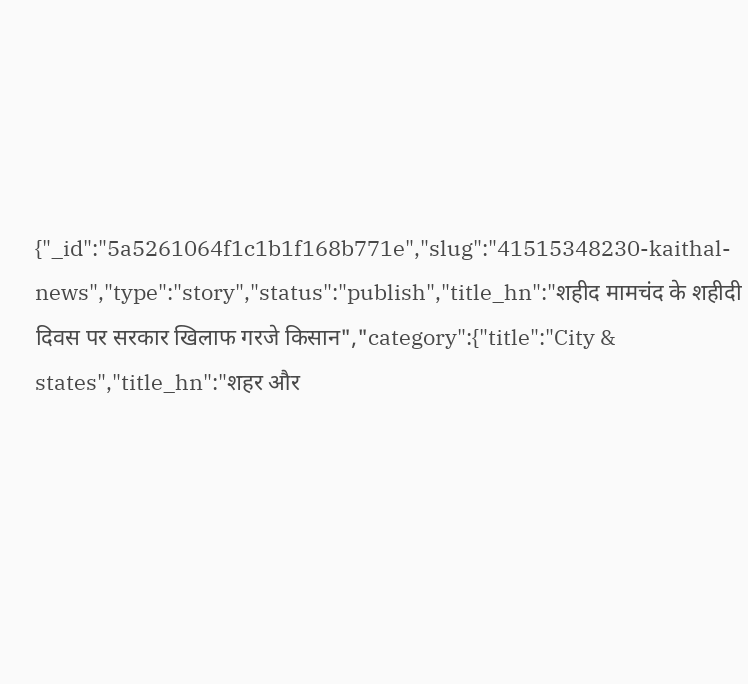{"_id":"5a5261064f1c1b1f168b771e","slug":"41515348230-kaithal-news","type":"story","status":"publish","title_hn":"शहीद मामचंद के शहीदी दिवस पर सरकार खिलाफ गरजे किसान","category":{"title":"City & states","title_hn":"शहर और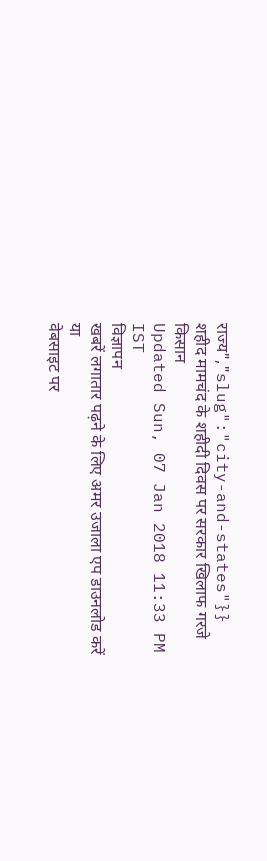राज्य","slug":"city-and-states"}}
शहीद मामचंद के शहीदी दिवस पर सरकार खिलाफ गरजे किसान
Updated Sun, 07 Jan 2018 11:33 PM IST
विज्ञापन
खबरें लगातार पढ़ने के लिए अमर उजाला एप डाउनलोड करें
या
वेबसाइट पर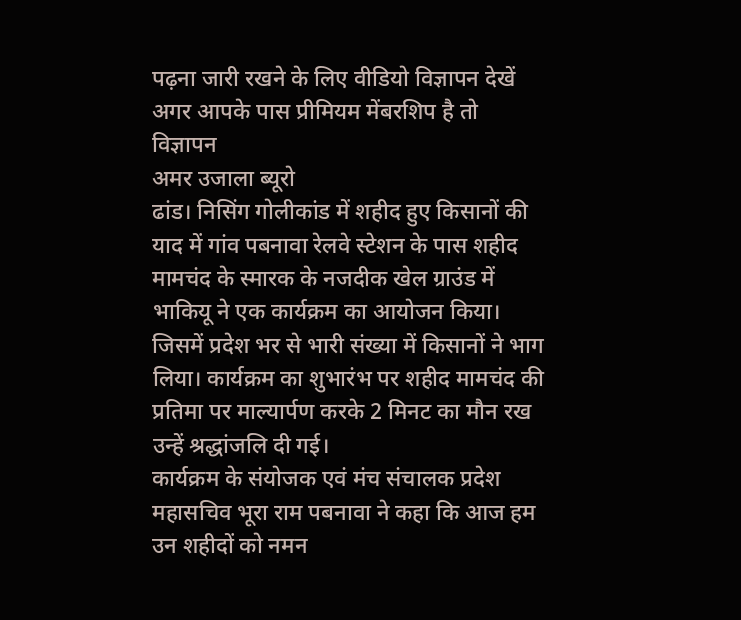पढ़ना जारी रखने के लिए वीडियो विज्ञापन देखें
अगर आपके पास प्रीमियम मेंबरशिप है तो
विज्ञापन
अमर उजाला ब्यूरो
ढांड। निसिंग गोलीकांड में शहीद हुए किसानों की याद में गांव पबनावा रेलवे स्टेशन के पास शहीद मामचंद के स्मारक के नजदीक खेल ग्राउंड में भाकियू ने एक कार्यक्रम का आयोजन किया। जिसमें प्रदेश भर से भारी संख्या में किसानों ने भाग लिया। कार्यक्रम का शुभारंभ पर शहीद मामचंद की प्रतिमा पर माल्यार्पण करके 2 मिनट का मौन रख उन्हें श्रद्धांजलि दी गई।
कार्यक्रम के संयोजक एवं मंच संचालक प्रदेश महासचिव भूरा राम पबनावा ने कहा कि आज हम उन शहीदों को नमन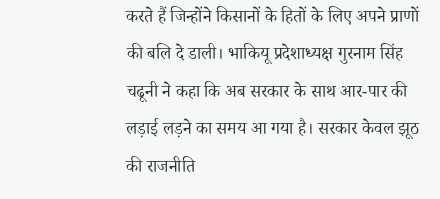करते हैं जिन्होंने किसानों के हितों के लिए अपने प्राणों की बलि दे डाली। भाकियू प्रदेशाध्यक्ष गुरनाम सिंह चढूनी ने कहा कि अब सरकार के साथ आर-पार की लड़ाई लड़ने का समय आ गया है। सरकार केवल झूठ की राजनीति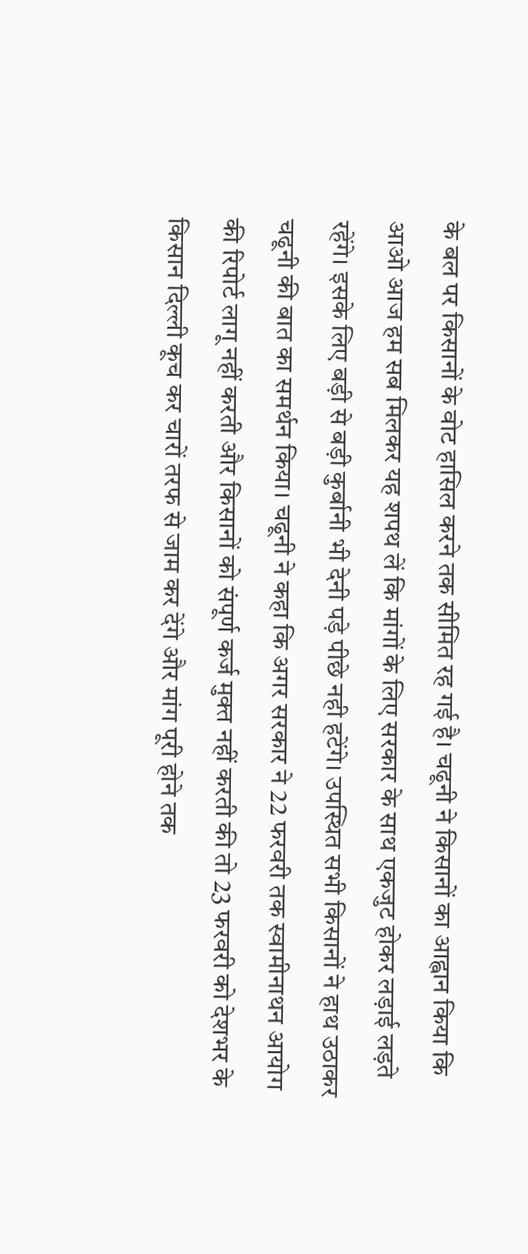के बल पर किसानों के वोट हासिल करने तक सीमित रह गई है। चढूनी ने किसानों का आह्वान किया कि आओ आज हम सब मिलकर यह शपथ लें कि मांगों के लिए सरकार के साथ एकजुट होकर लड़ाई लड़ते रहेंगे। इसके लिए बड़ी से बड़ी कुर्बानी भी देनी पड़े पीछे नही हटेंगे। उपस्थित सभी किसानों ने हाथ उठाकर चढूनी की बात का समर्थन किया। चढूनी ने कहा कि अगर सरकार ने 22 फरवरी तक स्वामीनाथन आयोग की रिपोर्ट लागू नहीं करती और किसानों को संपूर्ण कर्ज मुक्त नहीं करती की तो 23 फरवरी को देशभर के किसान दिल्ली कूच कर चारों तरफ से जाम कर देंगे और मांग पूरी होने तक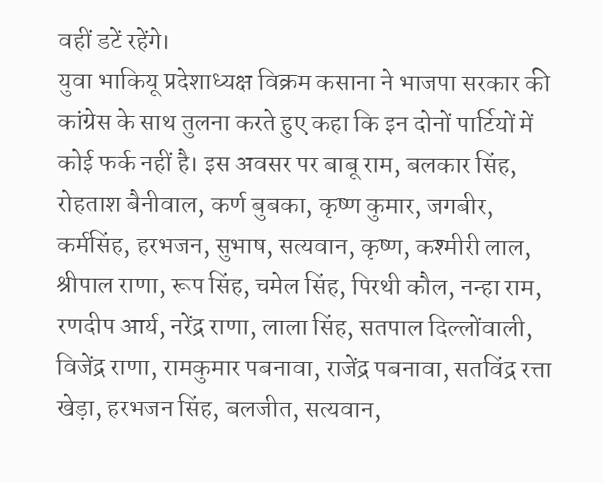वहीं डटें रहेंगे।
युवा भाकियू प्रदेशाध्यक्ष विक्रम कसाना ने भाजपा सरकार की कांग्रेस के साथ तुलना करते हुए कहा कि इन दोनों पार्टियों में कोई फर्क नहीं है। इस अवसर पर बाबू राम, बलकार सिंह, रोहताश बैनीवाल, कर्ण बुबका, कृष्ण कुमार, जगबीर, कर्मसिंह, हरभजन, सुभाष, सत्यवान, कृष्ण, कश्मीरी लाल, श्रीपाल राणा, रूप सिंह, चमेल सिंह, पिरथी कौल, नन्हा राम, रणदीप आर्य, नरेंद्र राणा, लाला सिंह, सतपाल दिल्लोंवाली, विजेंद्र राणा, रामकुमार पबनावा, राजेंद्र पबनावा, सतविंद्र रत्ता खेड़ा, हरभजन सिंह, बलजीत, सत्यवान,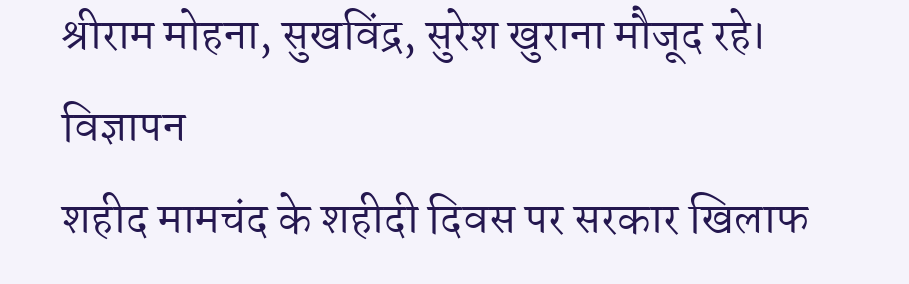श्रीराम मोहना, सुखविंद्र, सुरेश खुराना मौजूद रहे।
विज्ञापन
शहीद मामचंद के शहीदी दिवस पर सरकार खिलाफ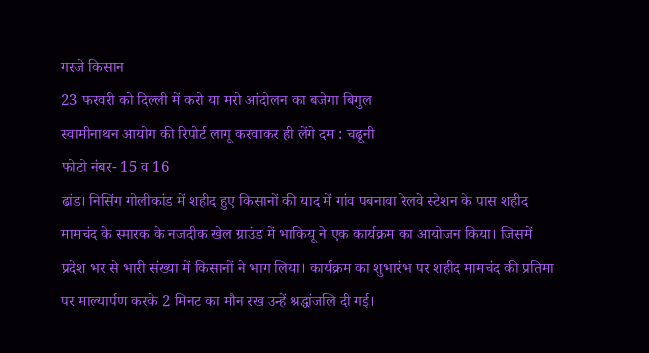गरजे किसान
23 फरवरी को दिल्ली में करो या मरो आंदोलन का बजेगा बिगुल
स्वामीनाथन आयोग की रिपोर्ट लागू करवाकर ही लेंगे दम : चढूनी
फोटो नंबर- 15 व 16
ढांड। निसिंग गोलीकांड में शहीद हुए किसानों की याद में गांव पबनावा रेलवे स्टेशन के पास शहीद मामचंद के स्मारक के नजदीक खेल ग्राउंड में भाकियू ने एक कार्यक्रम का आयोजन किया। जिसमें प्रदेश भर से भारी संख्या में किसानों ने भाग लिया। कार्यक्रम का शुभारंभ पर शहीद मामचंद की प्रतिमा पर माल्यार्पण करके 2 मिनट का मौन रख उन्हें श्रद्धांजलि दी गई।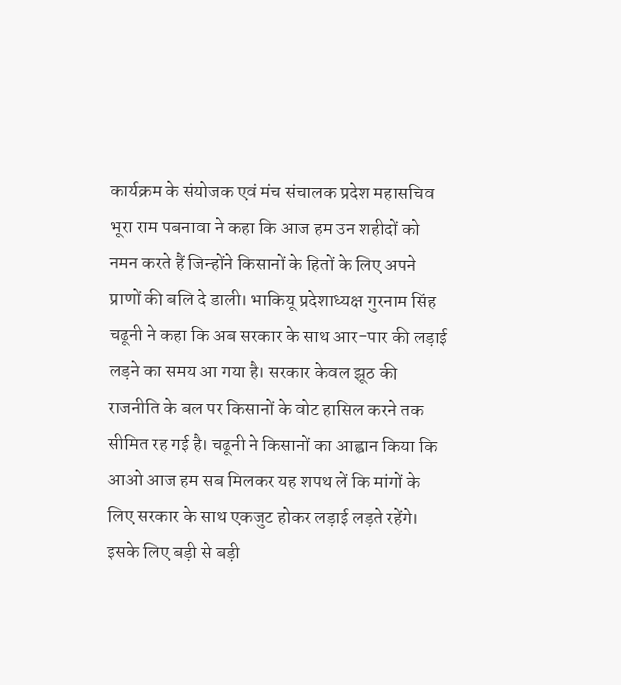कार्यक्रम के संयोजक एवं मंच संचालक प्रदेश महासचिव भूरा राम पबनावा ने कहा कि आज हम उन शहीदों को नमन करते हैं जिन्होंने किसानों के हितों के लिए अपने प्राणों की बलि दे डाली। भाकियू प्रदेशाध्यक्ष गुरनाम सिंह चढूनी ने कहा कि अब सरकार के साथ आर-पार की लड़ाई लड़ने का समय आ गया है। सरकार केवल झूठ की राजनीति के बल पर किसानों के वोट हासिल करने तक सीमित रह गई है। चढूनी ने किसानों का आह्वान किया कि आओ आज हम सब मिलकर यह शपथ लें कि मांगों के लिए सरकार के साथ एकजुट होकर लड़ाई लड़ते रहेंगे। इसके लिए बड़ी से बड़ी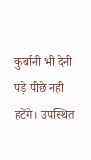कुर्बानी भी देनी पड़े पीछे नही हटेंगे। उपस्थित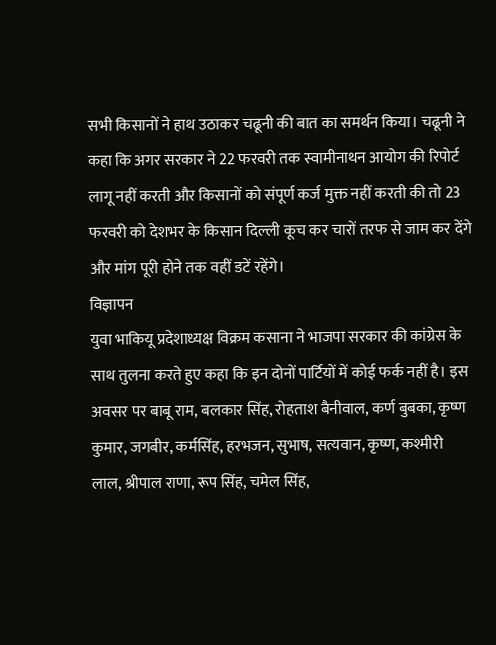सभी किसानों ने हाथ उठाकर चढूनी की बात का समर्थन किया। चढूनी ने कहा कि अगर सरकार ने 22 फरवरी तक स्वामीनाथन आयोग की रिपोर्ट लागू नहीं करती और किसानों को संपूर्ण कर्ज मुक्त नहीं करती की तो 23 फरवरी को देशभर के किसान दिल्ली कूच कर चारों तरफ से जाम कर देंगे और मांग पूरी होने तक वहीं डटें रहेंगे।
विज्ञापन
युवा भाकियू प्रदेशाध्यक्ष विक्रम कसाना ने भाजपा सरकार की कांग्रेस के साथ तुलना करते हुए कहा कि इन दोनों पार्टियों में कोई फर्क नहीं है। इस अवसर पर बाबू राम, बलकार सिंह, रोहताश बैनीवाल, कर्ण बुबका, कृष्ण कुमार, जगबीर, कर्मसिंह, हरभजन, सुभाष, सत्यवान, कृष्ण, कश्मीरी लाल, श्रीपाल राणा, रूप सिंह, चमेल सिंह,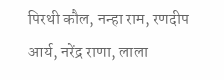पिरथी कौल, नन्हा राम, रणदीप आर्य, नरेंद्र राणा, लाला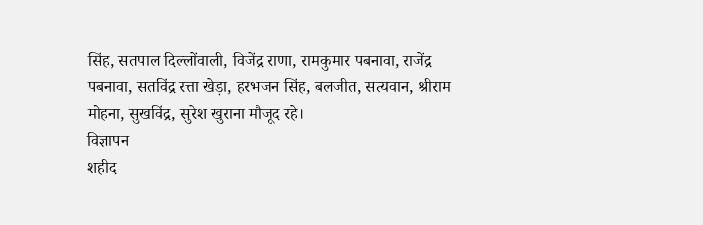सिंह, सतपाल दिल्लोंवाली, विजेंद्र राणा, रामकुमार पबनावा, राजेंद्र पबनावा, सतविंद्र रत्ता खेड़ा, हरभजन सिंह, बलजीत, सत्यवान, श्रीराम मोहना, सुखविंद्र, सुरेश खुराना मौजूद रहे।
विज्ञापन
शहीद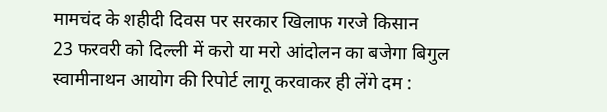मामचंद के शहीदी दिवस पर सरकार खिलाफ गरजे किसान
23 फरवरी को दिल्ली में करो या मरो आंदोलन का बजेगा बिगुल
स्वामीनाथन आयोग की रिपोर्ट लागू करवाकर ही लेंगे दम :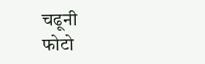चढूनी
फोटो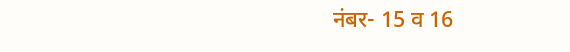नंबर- 15 व 16